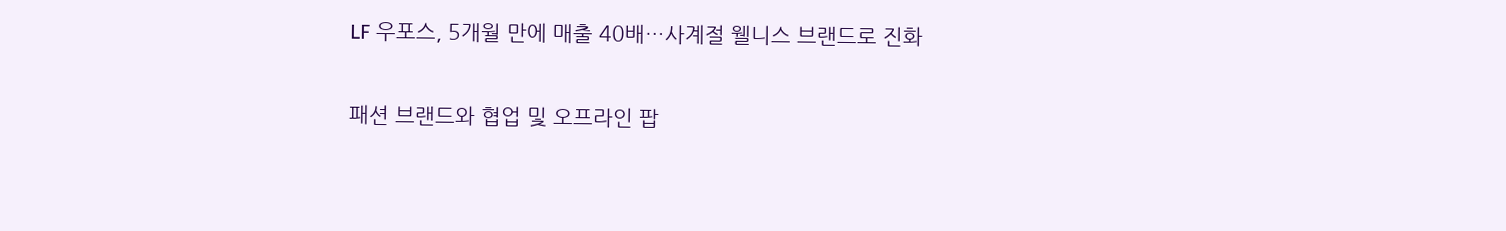LF 우포스, 5개월 만에 매출 40배…사계절 웰니스 브랜드로 진화

패션 브랜드와 협업 및 오프라인 팝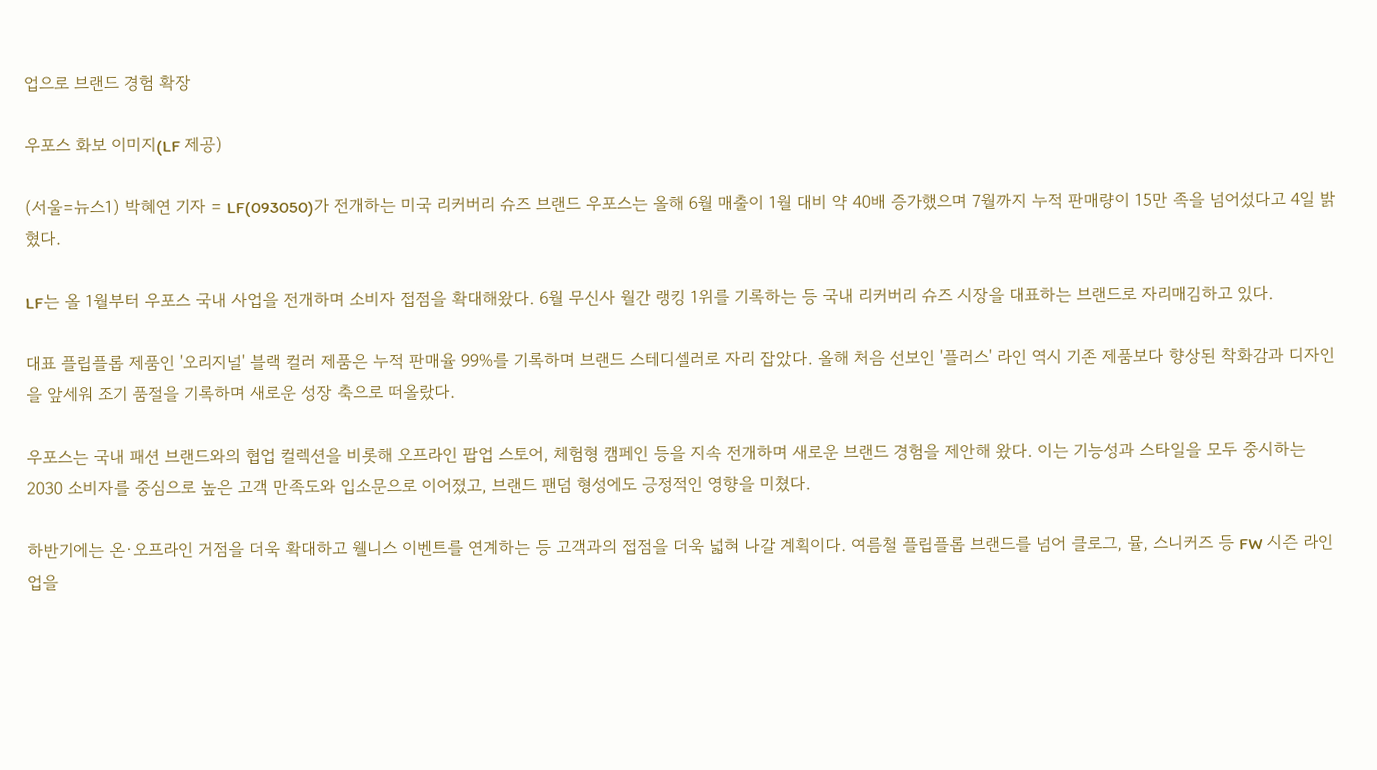업으로 브랜드 경험 확장

우포스 화보 이미지(LF 제공)

(서울=뉴스1) 박혜연 기자 = LF(093050)가 전개하는 미국 리커버리 슈즈 브랜드 우포스는 올해 6월 매출이 1월 대비 약 40배 증가했으며 7월까지 누적 판매량이 15만 족을 넘어섰다고 4일 밝혔다.

LF는 올 1월부터 우포스 국내 사업을 전개하며 소비자 접점을 확대해왔다. 6월 무신사 월간 랭킹 1위를 기록하는 등 국내 리커버리 슈즈 시장을 대표하는 브랜드로 자리매김하고 있다.

대표 플립플롭 제품인 '오리지널' 블랙 컬러 제품은 누적 판매율 99%를 기록하며 브랜드 스테디셀러로 자리 잡았다. 올해 처음 선보인 '플러스' 라인 역시 기존 제품보다 향상된 착화감과 디자인을 앞세워 조기 품절을 기록하며 새로운 성장 축으로 떠올랐다.

우포스는 국내 패션 브랜드와의 협업 컬렉션을 비롯해 오프라인 팝업 스토어, 체험형 캠페인 등을 지속 전개하며 새로운 브랜드 경험을 제안해 왔다. 이는 기능성과 스타일을 모두 중시하는 2030 소비자를 중심으로 높은 고객 만족도와 입소문으로 이어졌고, 브랜드 팬덤 형성에도 긍정적인 영향을 미쳤다.

하반기에는 온·오프라인 거점을 더욱 확대하고 웰니스 이벤트를 연계하는 등 고객과의 접점을 더욱 넓혀 나갈 계획이다. 여름철 플립플롭 브랜드를 넘어 클로그, 뮬, 스니커즈 등 FW 시즌 라인업을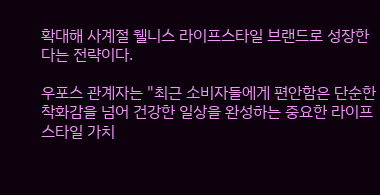확대해 사계절 웰니스 라이프스타일 브랜드로 성장한다는 전략이다.

우포스 관계자는 "최근 소비자들에게 편안함은 단순한 착화감을 넘어 건강한 일상을 완성하는 중요한 라이프스타일 가치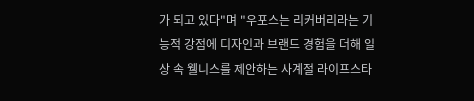가 되고 있다"며 "우포스는 리커버리라는 기능적 강점에 디자인과 브랜드 경험을 더해 일상 속 웰니스를 제안하는 사계절 라이프스타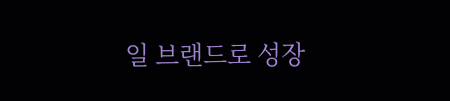일 브랜드로 성장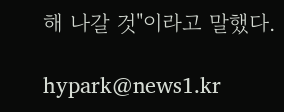해 나갈 것"이라고 말했다.

hypark@news1.kr